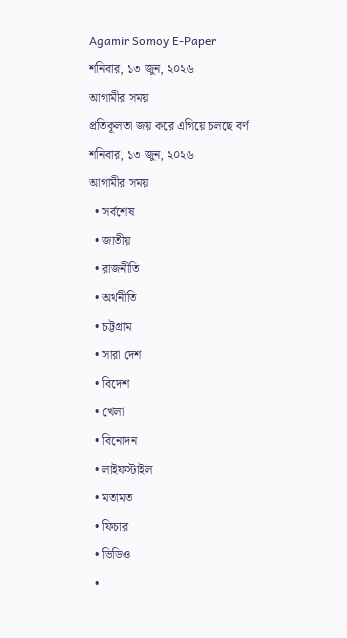Agamir Somoy E-Paper
শনিবার, ১৩ জুন, ২০২৬
আগামীর সময়
প্রতিকূলতা জয় করে এগিয়ে চলছে বর্ণ
শনিবার, ১৩ জুন, ২০২৬
আগামীর সময়
  • সর্বশেষ
  • জাতীয়
  • রাজনীতি
  • অর্থনীতি
  • চট্টগ্রাম
  • সারা দেশ
  • বিদেশ
  • খেলা
  • বিনোদন
  • লাইফস্টাইল
  • মতামত
  • ফিচার
  • ভিডিও
  •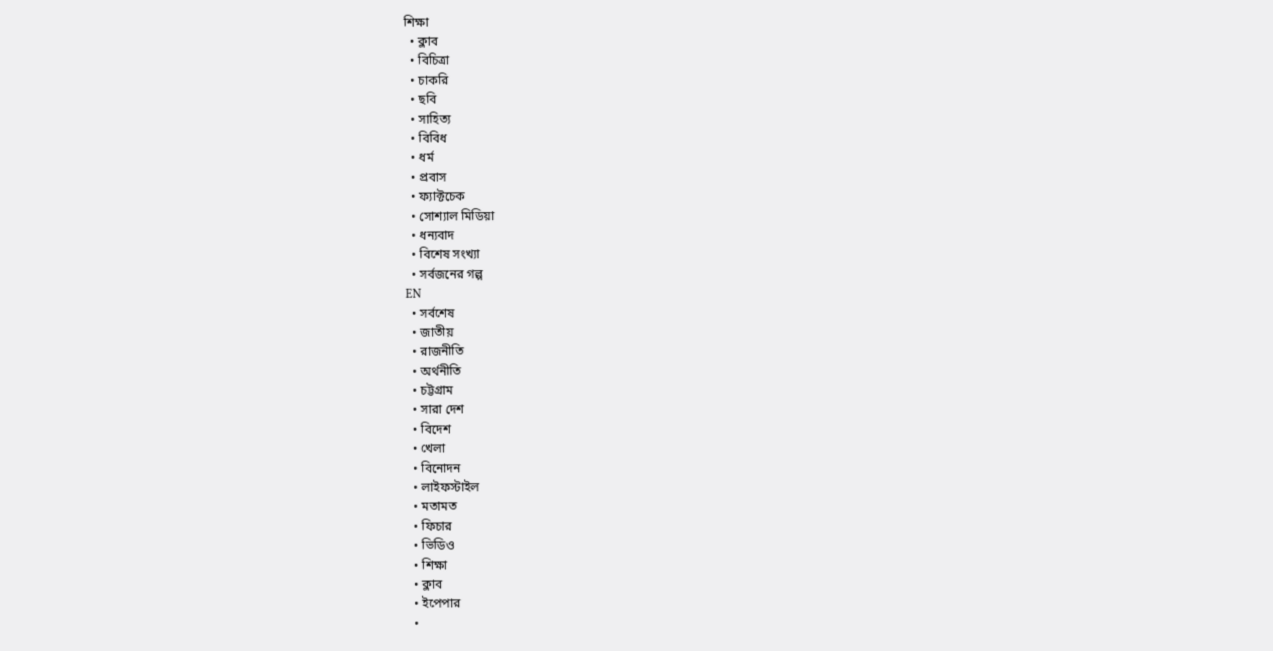শিক্ষা
  • ক্লাব
  • বিচিত্রা
  • চাকরি
  • ছবি
  • সাহিত্য
  • বিবিধ
  • ধর্ম
  • প্রবাস
  • ফ্যাক্টচেক
  • সোশ্যাল মিডিয়া
  • ধন্যবাদ
  • বিশেষ সংখ্যা
  • সর্বজনের গল্প
EN
  • সর্বশেষ
  • জাতীয়
  • রাজনীতি
  • অর্থনীতি
  • চট্টগ্রাম
  • সারা দেশ
  • বিদেশ
  • খেলা
  • বিনোদন
  • লাইফস্টাইল
  • মতামত
  • ফিচার
  • ভিডিও
  • শিক্ষা
  • ক্লাব
  • ইপেপার
  •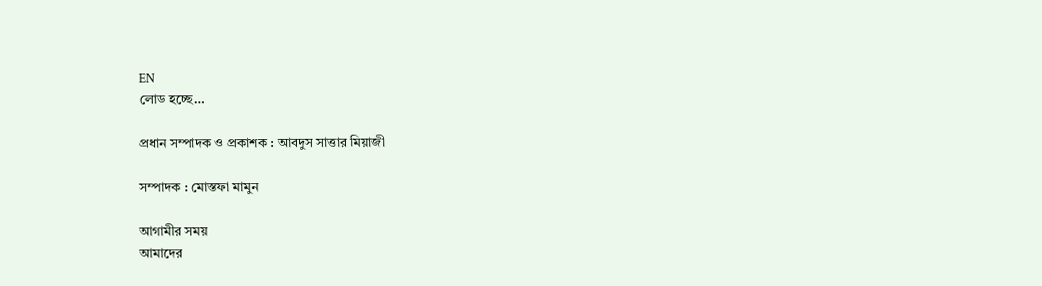EN
লোড হচ্ছে…

প্রধান সম্পাদক ও প্রকাশক : আবদুস সাত্তার মিয়াজী

সম্পাদক : মোস্তফা মামুন

আগামীর সময়
আমাদের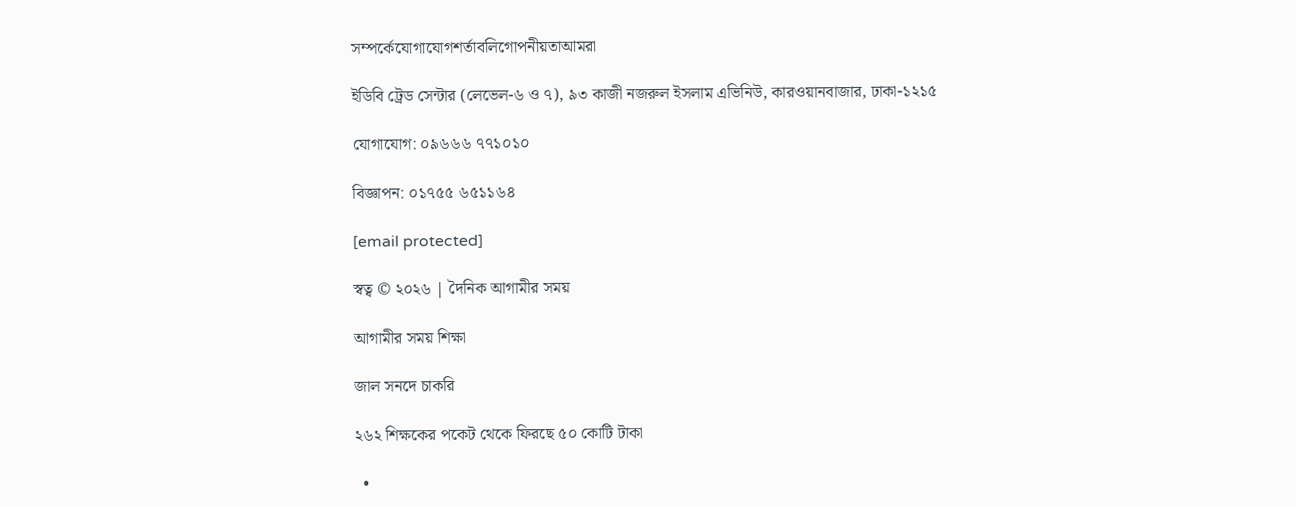সম্পর্কেযোগাযোগশর্তাবলিগোপনীয়তাআমরা

ইডিবি ট্রেড সেন্টার (লেভেল-৬ ও ৭), ৯৩ কাজী নজরুল ইসলাম এভিনিউ, কারওয়ানবাজার, ঢাকা-১২১৫

যোগাযোগ: ০৯৬৬৬ ৭৭১০১০

বিজ্ঞাপন: ০১৭৫৫ ৬৫১১৬৪

[email protected]

স্বত্ব © ২০২৬ | দৈনিক আগামীর সময়

আগামীর সময় শিক্ষা

জাল সনদে চাকরি

২৬২ শিক্ষকের পকেট থেকে ফিরছে ৫০ কোটি টাকা

  •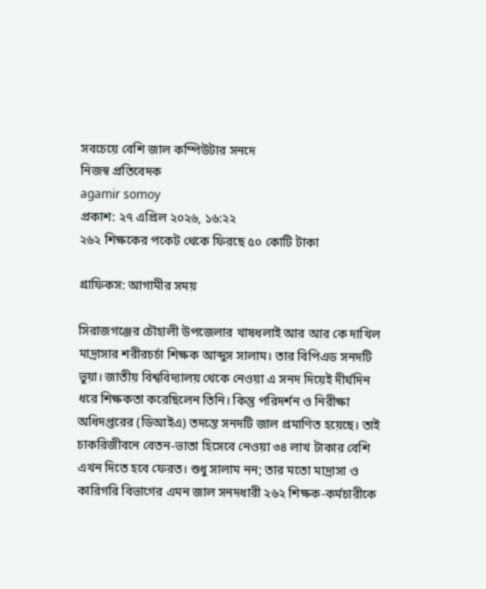সবচেয়ে বেশি জাল কম্পিউটার সনদে
নিজস্ব প্রতিবেদক
agamir somoy
প্রকাশ: ২৭ এপ্রিল ২০২৬, ১৬:২২
২৬২ শিক্ষকের পকেট থেকে ফিরছে ৫০ কোটি টাকা

গ্রাফিকস: আগামীর সময়

সিরাজগঞ্জের চৌহালী উপজেলার খাষধলাই আর আর কে দাখিল মাদ্রাসার শরীরচর্চা শিক্ষক আব্দুস সালাম। তার বিপিএড সনদটি ভুয়া। জাতীয় বিশ্ববিদ্যালয় থেকে নেওয়া এ সনদ দিয়েই দীর্ঘদিন ধরে শিক্ষকতা করেছিলেন তিনি। কিন্তু পরিদর্শন ও নিরীক্ষা অধিদপ্তরের (ডিআইএ) তদন্তে সনদটি জাল প্রমাণিত হয়েছে। তাই চাকরিজীবনে বেতন-ভাতা হিসেবে নেওয়া ৩৪ লাখ টাকার বেশি এখন দিতে হবে ফেরত। শুধু সালাম নন; তার মতো মাদ্রাসা ও কারিগরি বিভাগের এমন জাল সনদধারী ২৬২ শিক্ষক-কর্মচারীকে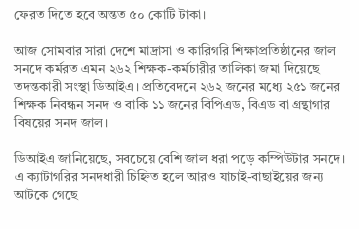ফেরত দিতে হবে অন্তত ৫০ কোটি টাকা।

আজ সোমবার সারা দেশে মাদ্রাসা ও কারিগরি শিক্ষাপ্রতিষ্ঠানের জাল সনদে কর্মরত এমন ২৬২ শিক্ষক-কর্মচারীর তালিকা জমা দিয়েছে তদন্তকারী সংস্থা ডিআইএ। প্রতিবেদনে ২৬২ জনের মধ্যে ২৫১ জনের শিক্ষক নিবন্ধন সনদ ও বাকি ১১ জনের বিপিএড, বিএড বা গ্রন্থাগার বিষয়ের সনদ জাল।

ডিআইএ জানিয়েছে, সবচেয়ে বেশি জাল ধরা পড়ে কম্পিউটার সনদে। এ ক্যাটাগরির সনদধারী চিহ্নিত হলে আরও যাচাই-বাছাইয়ের জন্য আটকে গেছে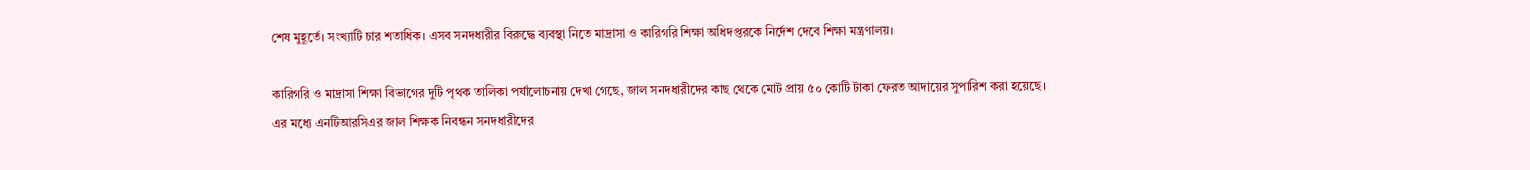শেষ মুহূর্তে। সংখ্যাটি চার শতাধিক। এসব সনদধারীর বিরুদ্ধে ব্যবস্থা নিতে মাদ্রাসা ও কারিগরি শিক্ষা অধিদপ্তরকে নির্দেশ দেবে শিক্ষা মন্ত্রণালয়।

কারিগরি ও মাদ্রাসা শিক্ষা বিভাগের দুটি পৃথক তালিকা পর্যালোচনায় দেখা গেছে, জাল সনদধারীদের কাছ থেকে মোট প্রায় ৫০ কোটি টাকা ফেরত আদায়ের সুপারিশ করা হয়েছে। এর মধ্যে এনটিআরসিএর জাল শিক্ষক নিবন্ধন সনদধারীদের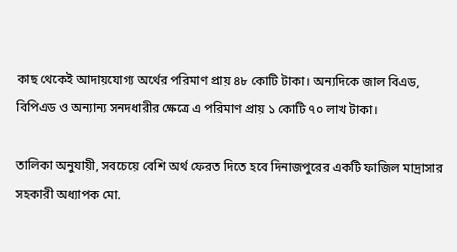কাছ থেকেই আদায়যোগ্য অর্থের পরিমাণ প্রায় ৪৮ কোটি টাকা। অন্যদিকে জাল বিএড, বিপিএড ও অন্যান্য সনদধারীর ক্ষেত্রে এ পরিমাণ প্রায় ১ কোটি ৭০ লাখ টাকা।

তালিকা অনুযায়ী, সবচেয়ে বেশি অর্থ ফেরত দিতে হবে দিনাজপুরের একটি ফাজিল মাদ্রাসার সহকারী অধ্যাপক মো.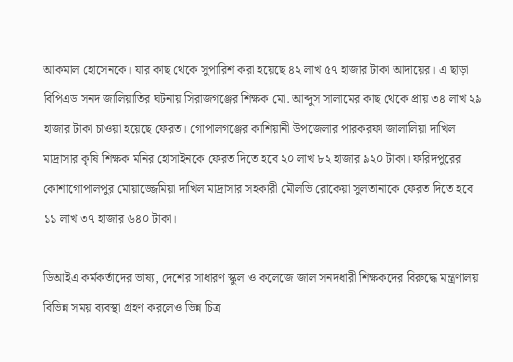আকমাল হোসেনকে। যার কাছ থেকে সুপারিশ করা হয়েছে ৪২ লাখ ৫৭ হাজার টাকা আদায়ের। এ ছাড়া বিপিএড সনদ জালিয়াতির ঘটনায় সিরাজগঞ্জের শিক্ষক মো. আব্দুস সালামের কাছ থেকে প্রায় ৩৪ লাখ ২৯ হাজার টাকা চাওয়া হয়েছে ফেরত। গোপালগঞ্জের কাশিয়ানী উপজেলার পারকরফা জালালিয়া দাখিল মাদ্রাসার কৃষি শিক্ষক মনির হোসাইনকে ফেরত দিতে হবে ২০ লাখ ৮২ হাজার ৯২০ টাকা। ফরিদপুরের কোশাগোপালপুর মোয়াজ্জেমিয়া দাখিল মাদ্রাসার সহকারী মৌলভি রোকেয়া সুলতানাকে ফেরত দিতে হবে ১১ লাখ ৩৭ হাজার ৬৪০ টাকা।

ডিআইএ কর্মকর্তাদের ভাষ্য, দেশের সাধারণ স্কুল ও কলেজে জাল সনদধারী শিক্ষকদের বিরুদ্ধে মন্ত্রণালয় বিভিন্ন সময় ব্যবস্থা গ্রহণ করলেও ভিন্ন চিত্র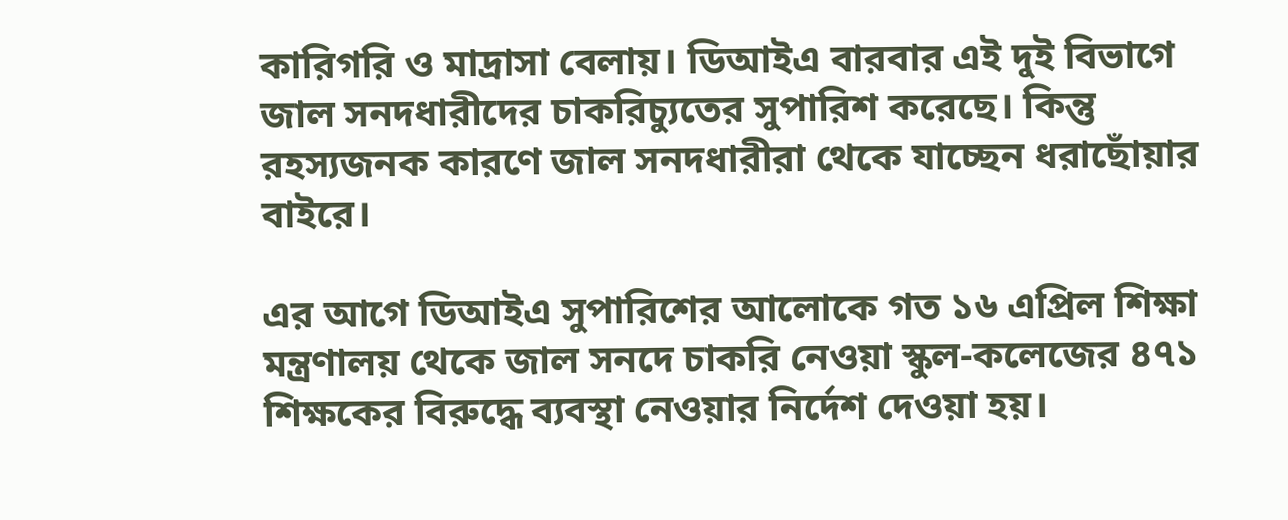কারিগরি ও মাদ্রাসা বেলায়। ডিআইএ বারবার এই দুই বিভাগে জাল সনদধারীদের চাকরিচ্যুতের সুপারিশ করেছে। কিন্তু রহস্যজনক কারণে জাল সনদধারীরা থেকে যাচ্ছেন ধরাছোঁয়ার বাইরে।

এর আগে ডিআইএ সুপারিশের আলোকে গত ১৬ এপ্রিল শিক্ষা মন্ত্রণালয় থেকে জাল সনদে চাকরি নেওয়া স্কুল-কলেজের ৪৭১ শিক্ষকের বিরুদ্ধে ব্যবস্থা নেওয়ার নির্দেশ দেওয়া হয়।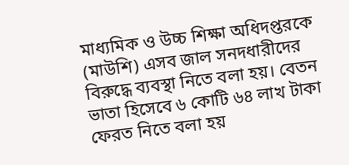মাধ্যমিক ও উচ্চ শিক্ষা অধিদপ্তরকে (মাউশি) এসব জাল সনদধারীদের বিরুদ্ধে ব্যবস্থা নিতে বলা হয়। বেতন ভাতা হিসেবে ৬ কোটি ৬৪ লাখ টাকা ফেরত নিতে বলা হয়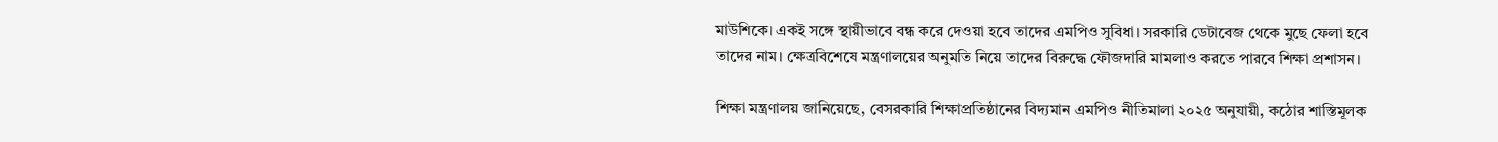মাউশিকে। একই সঙ্গে স্থায়ীভাবে বন্ধ করে দেওয়া হবে তাদের এমপিও সুবিধা। সরকারি ডেটাবেজ থেকে মুছে ফেলা হবে তাদের নাম। ক্ষেত্রবিশেষে মন্ত্রণালয়ের অনুমতি নিয়ে তাদের বিরুদ্ধে ফৌজদারি মামলাও করতে পারবে শিক্ষা প্রশাসন।

শিক্ষা মন্ত্রণালয় জানিয়েছে, বেসরকারি শিক্ষাপ্রতিষ্ঠানের বিদ্যমান এমপিও নীতিমালা ২০২৫ অনুযায়ী, কঠোর শাস্তিমূলক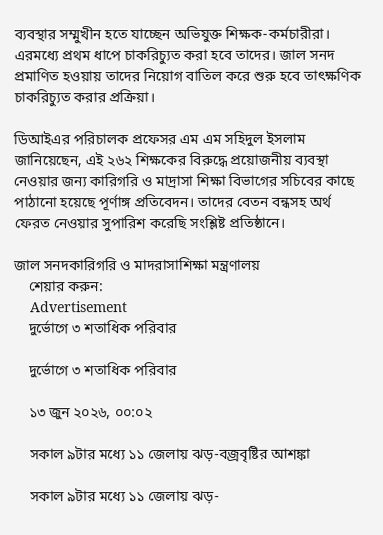ব্যবস্থার সম্মুখীন হতে যাচ্ছেন অভিযুক্ত শিক্ষক-কর্মচারীরা। এরমধ্যে প্রথম ধাপে চাকরিচ্যুত করা হবে তাদের। জাল সনদ প্রমাণিত হওয়ায় তাদের নিয়োগ বাতিল করে শুরু হবে তাৎক্ষণিক চাকরিচ্যুত করার প্রক্রিয়া।

ডিআইএর পরিচালক প্রফেসর এম এম সহিদুল ইসলাম জানিয়েছেন, এই ২৬২ শিক্ষকের বিরুদ্ধে প্রয়োজনীয় ব্যবস্থা নেওয়ার জন্য কারিগরি ও মাদ্রাসা শিক্ষা বিভাগের সচিবের কাছে পাঠানো হয়েছে পূর্ণাঙ্গ প্রতিবেদন। তাদের বেতন বন্ধসহ অর্থ ফেরত নেওয়ার সুপারিশ করেছি সংশ্লিষ্ট প্রতিষ্ঠানে।

জাল সনদকারিগরি ও মাদরাসাশিক্ষা মন্ত্রণালয়
    শেয়ার করুন:
    Advertisement
    দুর্ভোগে ৩ শতাধিক পরিবার

    দুর্ভোগে ৩ শতাধিক পরিবার

    ১৩ জুন ২০২৬, ০০:০২

    সকাল ৯টার মধ্যে ১১ জেলায় ঝড়-বজ্রবৃষ্টির আশঙ্কা

    সকাল ৯টার মধ্যে ১১ জেলায় ঝড়-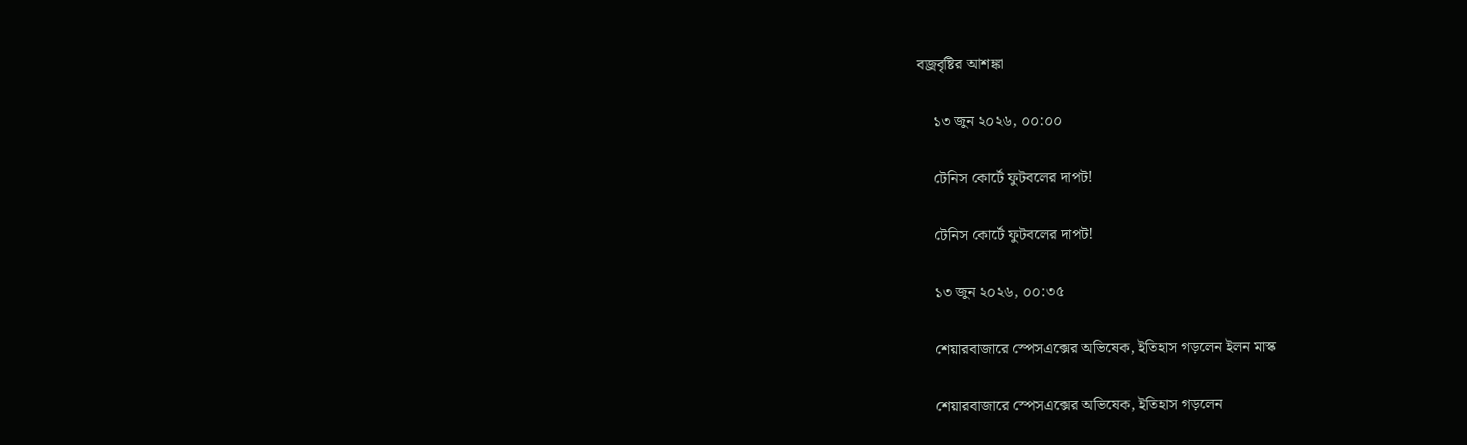বজ্রবৃষ্টির আশঙ্কা

    ১৩ জুন ২০২৬, ০০:০০

    টেনিস কোর্টে ফুটবলের দাপট!

    টেনিস কোর্টে ফুটবলের দাপট!

    ১৩ জুন ২০২৬, ০০:৩৫

    শেয়ারবাজারে স্পেসএক্সের অভিষেক, ইতিহাস গড়লেন ইলন মাস্ক

    শেয়ারবাজারে স্পেসএক্সের অভিষেক, ইতিহাস গড়লেন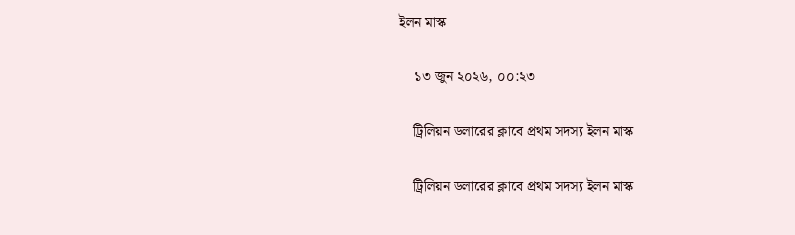ইলন মাস্ক

    ১৩ জুন ২০২৬, ০০:২৩

    ট্রিলিয়ন ডলারের ক্লাবে প্রথম সদস্য ইলন মাস্ক

    ট্রিলিয়ন ডলারের ক্লাবে প্রথম সদস্য ইলন মাস্ক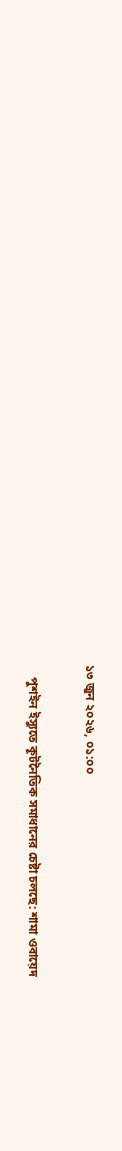১৩ জুন ২০২৬, ০১:০০

    পুশইন ইস্যুতে কূটনৈতিক সমাধানের চেষ্টা চলছে: শামা ওবায়েদ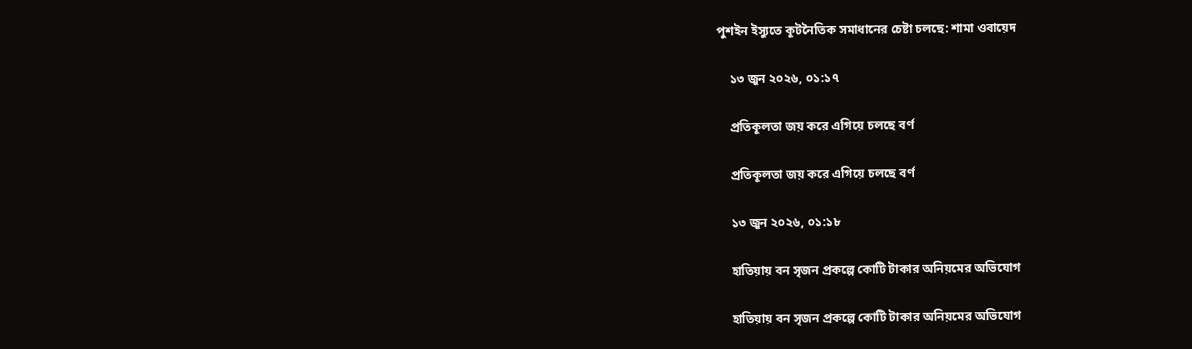পুশইন ইস্যুতে কূটনৈতিক সমাধানের চেষ্টা চলছে: শামা ওবায়েদ

    ১৩ জুন ২০২৬, ০১:১৭

    প্রতিকূলতা জয় করে এগিয়ে চলছে বর্ণ

    প্রতিকূলতা জয় করে এগিয়ে চলছে বর্ণ

    ১৩ জুন ২০২৬, ০১:১৮

    হাতিয়ায় বন সৃজন প্রকল্পে কোটি টাকার অনিয়মের অভিযোগ

    হাতিয়ায় বন সৃজন প্রকল্পে কোটি টাকার অনিয়মের অভিযোগ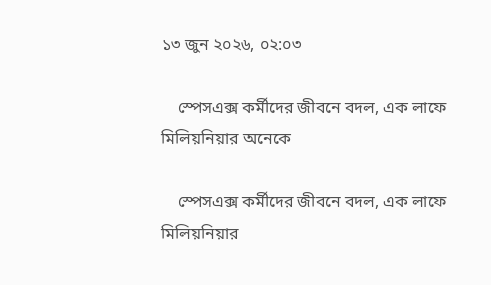১৩ জুন ২০২৬, ০২:০৩

    স্পেসএক্স কর্মীদের জীবনে বদল, এক লাফে মিলিয়নিয়ার অনেকে

    স্পেসএক্স কর্মীদের জীবনে বদল, এক লাফে মিলিয়নিয়ার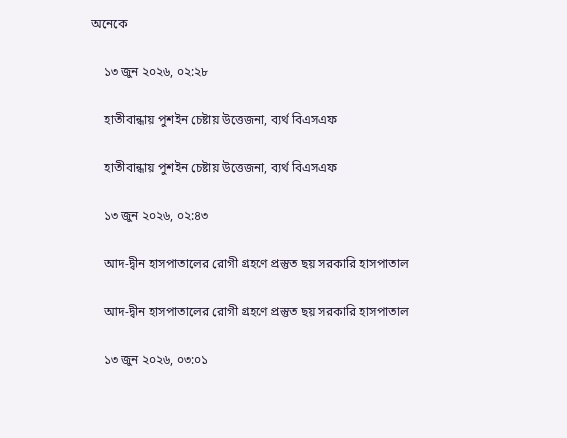অনেকে

    ১৩ জুন ২০২৬, ০২:২৮

    হাতীবান্ধায় পুশইন চেষ্টায় উত্তেজনা, ব্যর্থ বিএসএফ

    হাতীবান্ধায় পুশইন চেষ্টায় উত্তেজনা, ব্যর্থ বিএসএফ

    ১৩ জুন ২০২৬, ০২:৪৩

    আদ-দ্বীন হাসপাতালের রোগী গ্রহণে প্রস্তুত ছয় সরকারি হাসপাতাল

    আদ-দ্বীন হাসপাতালের রোগী গ্রহণে প্রস্তুত ছয় সরকারি হাসপাতাল

    ১৩ জুন ২০২৬, ০৩:০১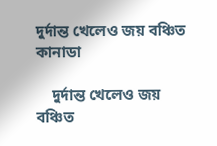দুর্দান্ত খেলেও জয় বঞ্চিত কানাডা

    দুর্দান্ত খেলেও জয় বঞ্চিত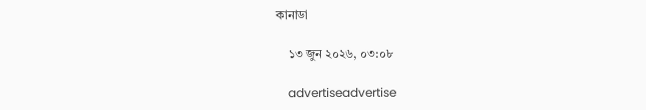কানাডা

    ১৩ জুন ২০২৬, ০৩:০৮

    advertiseadvertise